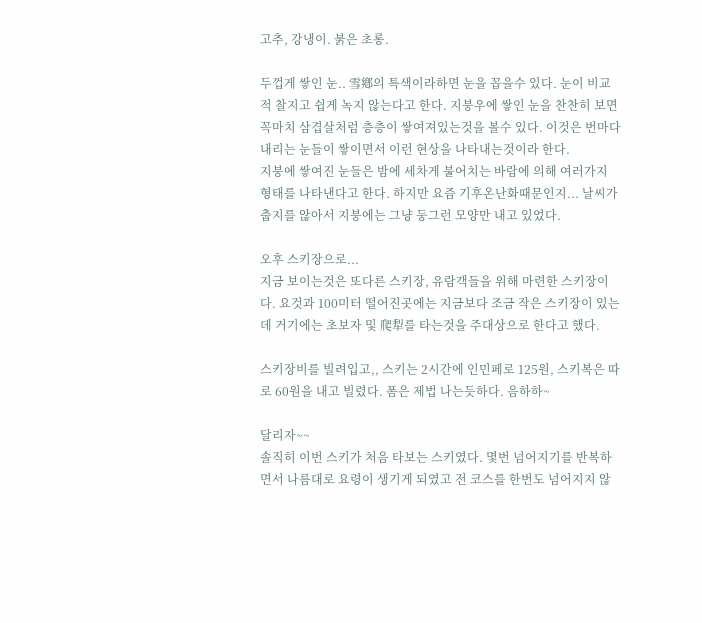고추, 강냉이. 붉은 초롱.

두껍게 쌓인 눈.. 雪鄕의 특색이라하면 눈을 꼽을수 있다. 눈이 비교적 찰지고 쉽게 녹지 않는다고 한다. 지붕우에 쌓인 눈을 찬찬히 보면 꼭마치 삼겹살처럼 층층이 쌓여져있는것을 볼수 있다. 이것은 번마다 내리는 눈들이 쌓이면서 이런 현상을 나타내는것이라 한다.
지붕에 쌓여진 눈들은 밤에 세차게 불어치는 바람에 의해 여러가지 형태를 나타낸다고 한다. 하지만 요즘 기후온난화때문인지... 날씨가 춥지를 않아서 지붕에는 그냥 둥그런 모양만 내고 있었다.

오후 스키장으로...
지금 보이는것은 또다른 스키장, 유람객들을 위해 마련한 스키장이다. 요것과 100미터 떨어진곳에는 지금보다 조금 작은 스키장이 있는데 거기에는 초보자 및 爬犁를 타는것을 주대상으로 한다고 했다.

스키장비를 빌려입고,, 스키는 2시간에 인민페로 125원, 스키복은 따로 60원을 내고 빌렸다. 폼은 제법 나는듯하다. 음하하~

달리자~~
솔직히 이번 스키가 처음 타보는 스키였다. 몇번 넘어지기를 반복하면서 나름대로 요령이 생기게 되였고 전 코스를 한번도 넘어지지 않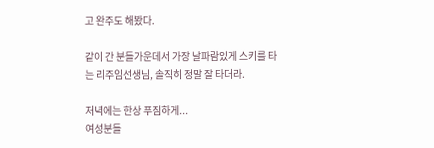고 완주도 해봤다.

같이 간 분들가운데서 가장 날파람있게 스키를 타는 리주임선생님, 솔직히 정말 잘 타더라.

저녁에는 한상 푸짐하게...
여성분들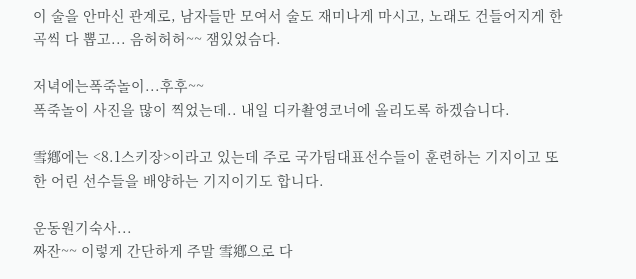이 술을 안마신 관계로, 남자들만 모여서 술도 재미나게 마시고, 노래도 건들어지게 한곡씩 다 뽑고... 음허허허~~ 잼있었슴다.

저녁에는폭죽놀이...후후~~
폭죽놀이 사진을 많이 찍었는데.. 내일 디카촬영코너에 올리도록 하겠습니다.

雪鄕에는 <8.1스키장>이라고 있는데 주로 국가팀대표선수들이 훈련하는 기지이고 또한 어린 선수들을 배양하는 기지이기도 합니다.

운동원기숙사...
짜잔~~ 이렇게 간단하게 주말 雪鄕으로 다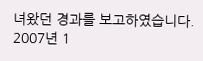녀왔던 경과를 보고하였습니다.
2007년 1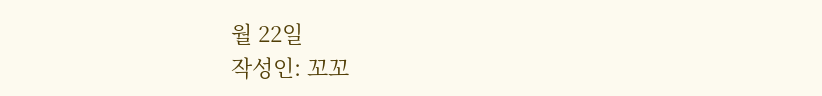월 22일
작성인: 꼬꼬